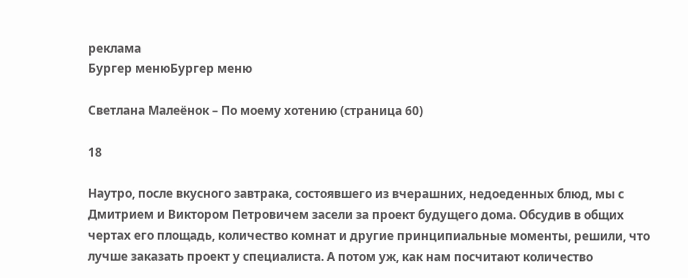реклама
Бургер менюБургер меню

Светлана Малеёнок – По моему хотению (страница 60)

18

Наутро, после вкусного завтрака, состоявшего из вчерашних, недоеденных блюд, мы с Дмитрием и Виктором Петровичем засели за проект будущего дома. Обсудив в общих чертах его площадь, количество комнат и другие принципиальные моменты, решили, что лучше заказать проект у специалиста. А потом уж, как нам посчитают количество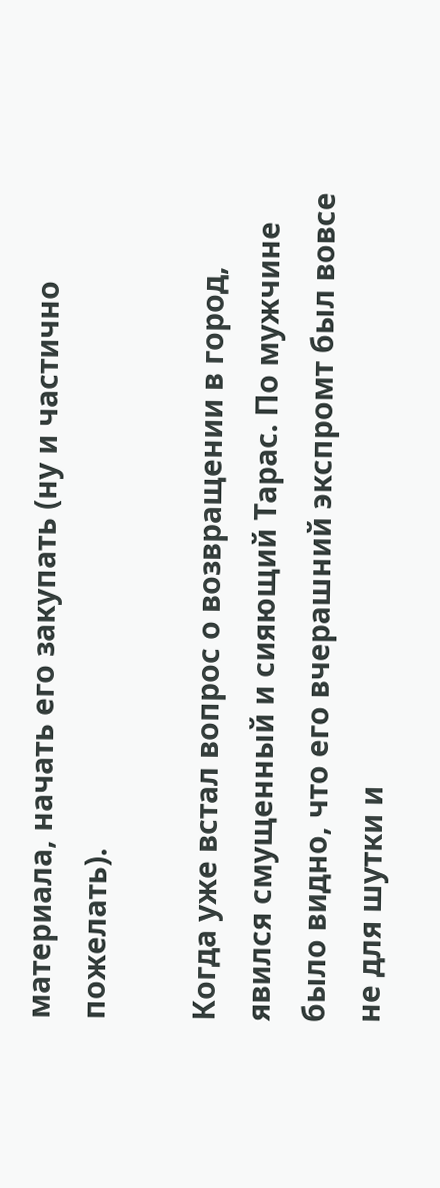материала, начать его закупать (ну и частично пожелать).

Когда уже встал вопрос о возвращении в город, явился смущенный и сияющий Тарас. По мужчине было видно, что его вчерашний экспромт был вовсе не для шутки и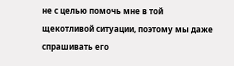не с целью помочь мне в той щекотливой ситуации, поэтому мы даже спрашивать его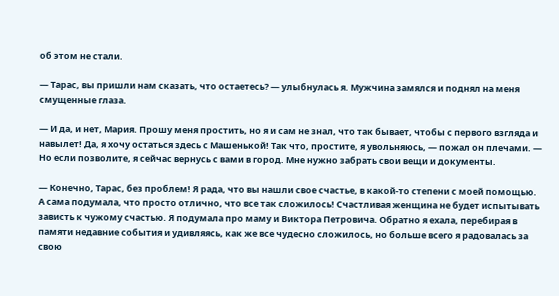об этом не стали.

— Тарас, вы пришли нам сказать, что остаетесь? — улыбнулась я. Мужчина замялся и поднял на меня смущенные глаза.

— И да, и нет, Мария. Прошу меня простить, но я и сам не знал, что так бывает, чтобы с первого взгляда и навылет! Да, я хочу остаться здесь с Машенькой! Так что, простите, я увольняюсь, — пожал он плечами. — Но если позволите, я сейчас вернусь с вами в город. Мне нужно забрать свои вещи и документы.

— Конечно, Тарас, без проблем! Я рада, что вы нашли свое счастье, в какой-то степени с моей помощью. А сама подумала, что просто отлично, что все так сложилось! Счастливая женщина не будет испытывать зависть к чужому счастью. Я подумала про маму и Виктора Петровича. Обратно я ехала, перебирая в памяти недавние события и удивляясь, как же все чудесно сложилось, но больше всего я радовалась за свою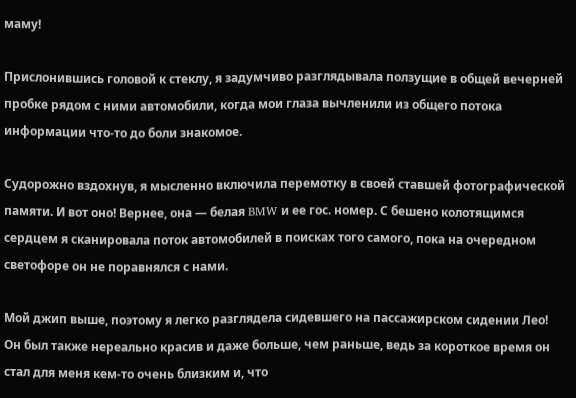маму!

Прислонившись головой к стеклу, я задумчиво разглядывала ползущие в общей вечерней пробке рядом с ними автомобили, когда мои глаза вычленили из общего потока информации что-то до боли знакомое.

Судорожно вздохнув, я мысленно включила перемотку в своей ставшей фотографической памяти. И вот оно! Вернее, она — белая BMW и ее гос. номер. С бешено колотящимся сердцем я сканировала поток автомобилей в поисках того самого, пока на очередном светофоре он не поравнялся с нами.

Мой джип выше, поэтому я легко разглядела сидевшего на пассажирском сидении Лео! Он был также нереально красив и даже больше, чем раньше, ведь за короткое время он стал для меня кем-то очень близким и, что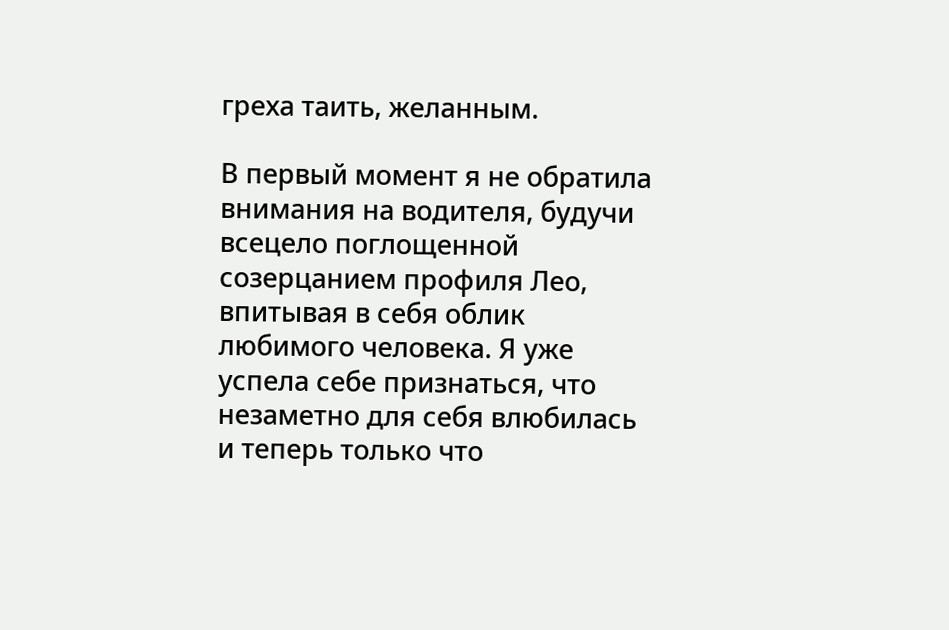греха таить, желанным.

В первый момент я не обратила внимания на водителя, будучи всецело поглощенной созерцанием профиля Лео, впитывая в себя облик любимого человека. Я уже успела себе признаться, что незаметно для себя влюбилась и теперь только что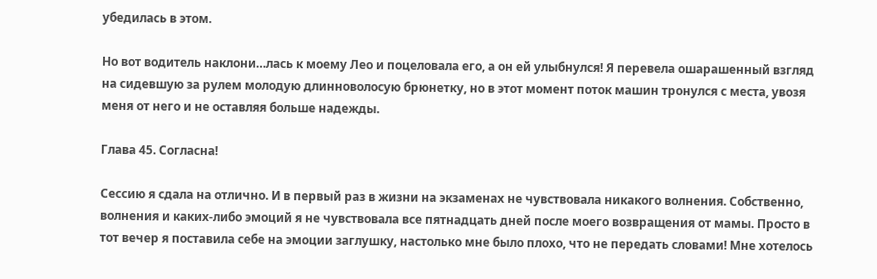убедилась в этом.

Но вот водитель наклони…лась к моему Лео и поцеловала его, а он ей улыбнулся! Я перевела ошарашенный взгляд на сидевшую за рулем молодую длинноволосую брюнетку, но в этот момент поток машин тронулся с места, увозя меня от него и не оставляя больше надежды.

Глава 45. Согласна!

Сессию я сдала на отлично. И в первый раз в жизни на экзаменах не чувствовала никакого волнения. Собственно, волнения и каких-либо эмоций я не чувствовала все пятнадцать дней после моего возвращения от мамы. Просто в тот вечер я поставила себе на эмоции заглушку, настолько мне было плохо, что не передать словами! Мне хотелось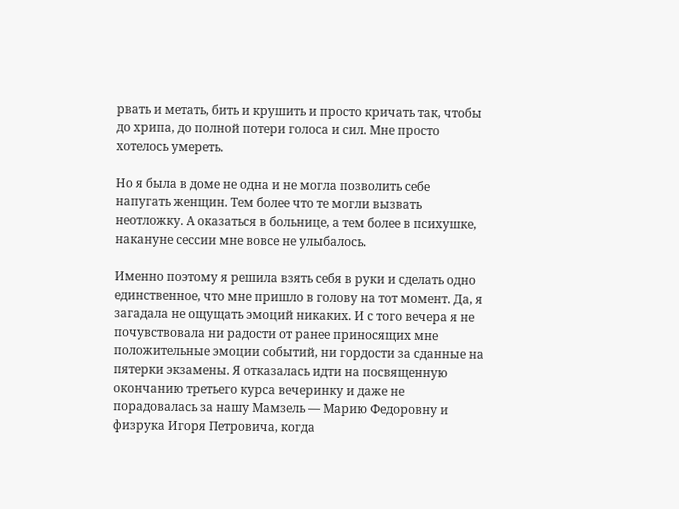рвать и метать, бить и крушить и просто кричать так, чтобы до хрипа, до полной потери голоса и сил. Мне просто хотелось умереть.

Но я была в доме не одна и не могла позволить себе напугать женщин. Тем более что те могли вызвать неотложку. А оказаться в больнице, а тем более в психушке, накануне сессии мне вовсе не улыбалось.

Именно поэтому я решила взять себя в руки и сделать одно единственное, что мне пришло в голову на тот момент. Да, я загадала не ощущать эмоций никаких. И с того вечера я не почувствовала ни радости от ранее приносящих мне положительные эмоции событий, ни гордости за сданные на пятерки экзамены. Я отказалась идти на посвященную окончанию третьего курса вечеринку и даже не порадовалась за нашу Мамзель — Марию Федоровну и физрука Игоря Петровича, когда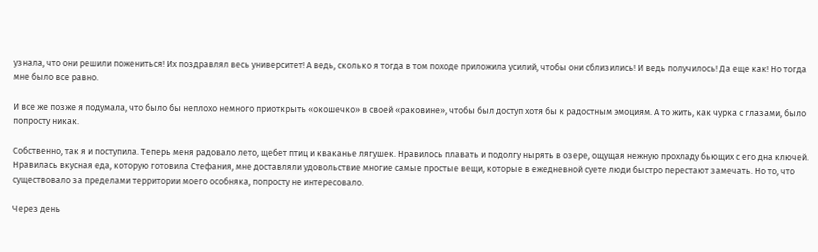узнала, что они решили пожениться! Их поздравлял весь университет! А ведь, сколько я тогда в том походе приложила усилий, чтобы они сблизились! И ведь получилось! Да еще как! Но тогда мне было все равно.

И все же позже я подумала, что было бы неплохо немного приоткрыть «окошечко» в своей «раковине», чтобы был доступ хотя бы к радостным эмоциям. А то жить, как чурка с глазами, было попросту никак.

Собственно, так я и поступила. Теперь меня радовало лето, щебет птиц и кваканье лягушек. Нравилось плавать и подолгу нырять в озере, ощущая нежную прохладу бьющих с его дна ключей. Нравилась вкусная еда, которую готовила Стефания, мне доставляли удовольствие многие самые простые вещи, которые в ежедневной суете люди быстро перестают замечать. Но то, что существовало за пределами территории моего особняка, попросту не интересовало.

Через день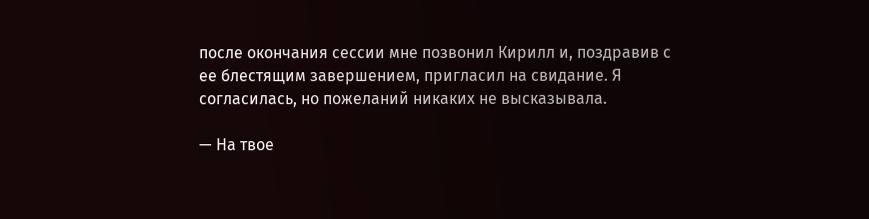после окончания сессии мне позвонил Кирилл и, поздравив с ее блестящим завершением, пригласил на свидание. Я согласилась, но пожеланий никаких не высказывала.

— На твое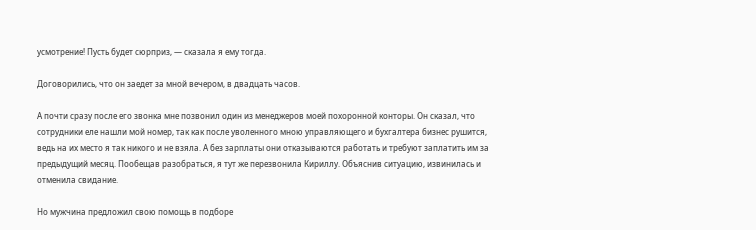усмотрение! Пусть будет сюрприз, — сказала я ему тогда.

Договорились, что он заедет за мной вечером, в двадцать часов.

А почти сразу после его звонка мне позвонил один из менеджеров моей похоронной конторы. Он сказал, что сотрудники еле нашли мой номер, так как после уволенного мною управляющего и бухгалтера бизнес рушится, ведь на их место я так никого и не взяла. А без зарплаты они отказываются работать и требуют заплатить им за предыдущий месяц. Пообещав разобраться, я тут же перезвонила Кириллу. Объяснив ситуацию, извинилась и отменила свидание.

Но мужчина предложил свою помощь в подборе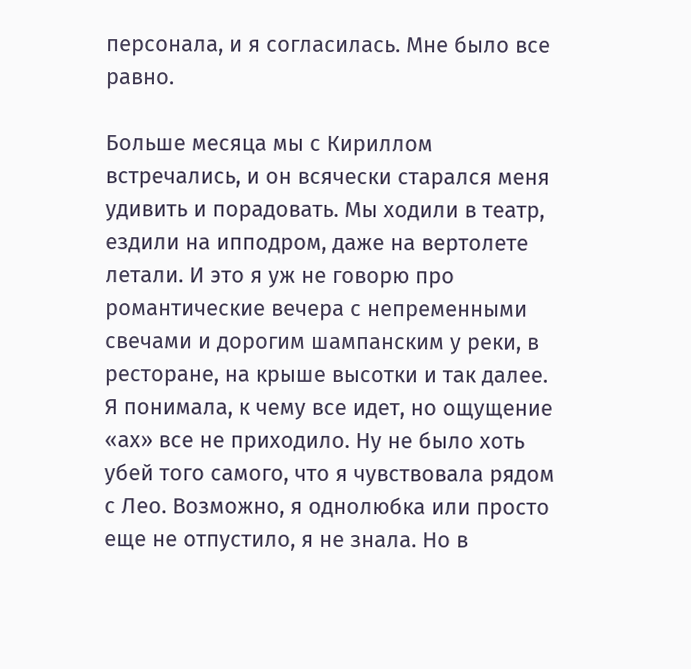персонала, и я согласилась. Мне было все равно.

Больше месяца мы с Кириллом встречались, и он всячески старался меня удивить и порадовать. Мы ходили в театр, ездили на ипподром, даже на вертолете летали. И это я уж не говорю про романтические вечера с непременными свечами и дорогим шампанским у реки, в ресторане, на крыше высотки и так далее. Я понимала, к чему все идет, но ощущение «ах» все не приходило. Ну не было хоть убей того самого, что я чувствовала рядом с Лео. Возможно, я однолюбка или просто еще не отпустило, я не знала. Но в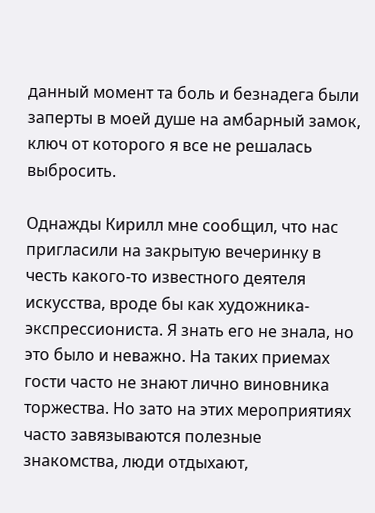данный момент та боль и безнадега были заперты в моей душе на амбарный замок, ключ от которого я все не решалась выбросить.

Однажды Кирилл мне сообщил, что нас пригласили на закрытую вечеринку в честь какого-то известного деятеля искусства, вроде бы как художника-экспрессиониста. Я знать его не знала, но это было и неважно. На таких приемах гости часто не знают лично виновника торжества. Но зато на этих мероприятиях часто завязываются полезные знакомства, люди отдыхают,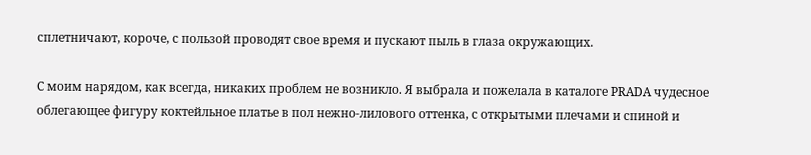сплетничают, короче, с пользой проводят свое время и пускают пыль в глаза окружающих.

С моим нарядом, как всегда, никаких проблем не возникло. Я выбрала и пожелала в каталоге PRADA чудесное облегающее фигуру коктейльное платье в пол нежно-лилового оттенка, с открытыми плечами и спиной и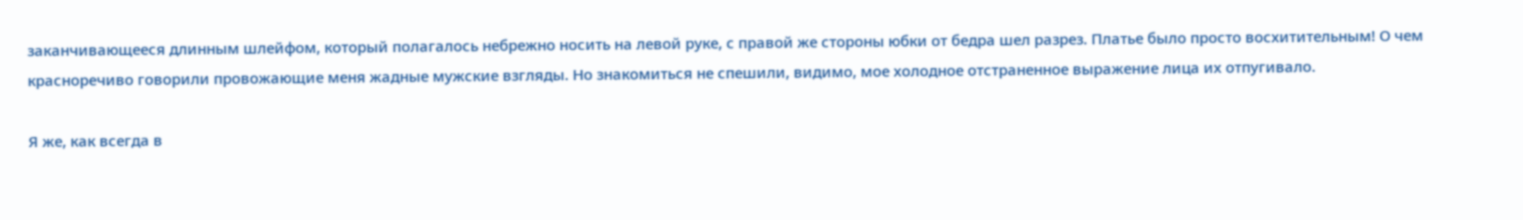заканчивающееся длинным шлейфом, который полагалось небрежно носить на левой руке, с правой же стороны юбки от бедра шел разрез. Платье было просто восхитительным! О чем красноречиво говорили провожающие меня жадные мужские взгляды. Но знакомиться не спешили, видимо, мое холодное отстраненное выражение лица их отпугивало.

Я же, как всегда в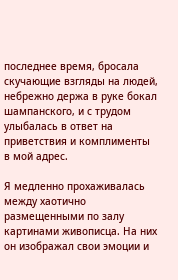последнее время, бросала скучающие взгляды на людей, небрежно держа в руке бокал шампанского, и с трудом улыбалась в ответ на приветствия и комплименты в мой адрес.

Я медленно прохаживалась между хаотично размещенными по залу картинами живописца. На них он изображал свои эмоции и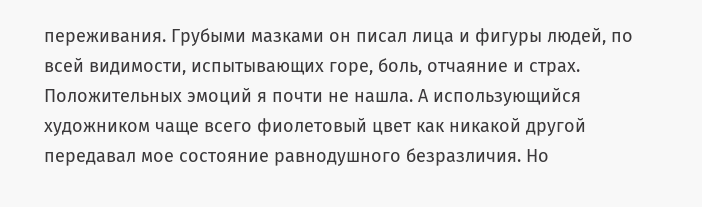переживания. Грубыми мазками он писал лица и фигуры людей, по всей видимости, испытывающих горе, боль, отчаяние и страх. Положительных эмоций я почти не нашла. А использующийся художником чаще всего фиолетовый цвет как никакой другой передавал мое состояние равнодушного безразличия. Но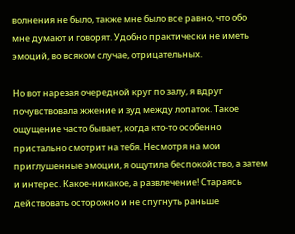волнения не было, также мне было все равно, что обо мне думают и говорят. Удобно практически не иметь эмоций, во всяком случае, отрицательных.

Но вот нарезая очередной круг по залу, я вдруг почувствовала жжение и зуд между лопаток. Такое ощущение часто бывает, когда кто-то особенно пристально смотрит на тебя. Несмотря на мои приглушенные эмоции, я ощутила беспокойство, а затем и интерес. Какое-никакое, а развлечение! Стараясь действовать осторожно и не спугнуть раньше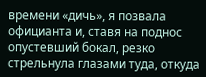времени «дичь», я позвала официанта и, ставя на поднос опустевший бокал, резко стрельнула глазами туда, откуда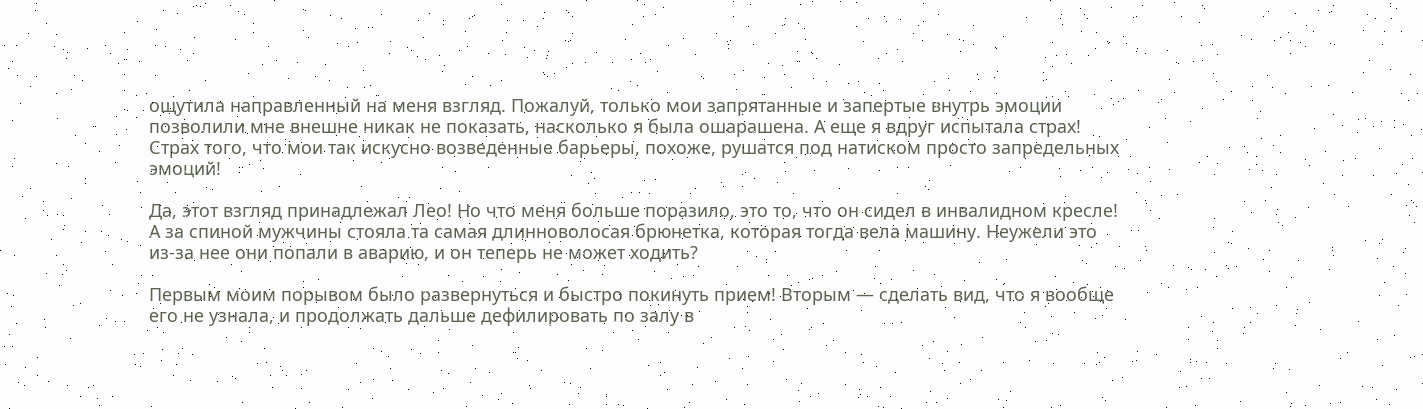ощутила направленный на меня взгляд. Пожалуй, только мои запрятанные и запертые внутрь эмоции позволили мне внешне никак не показать, насколько я была ошарашена. А еще я вдруг испытала страх! Страх того, что мои так искусно возведенные барьеры, похоже, рушатся под натиском просто запредельных эмоций!

Да, этот взгляд принадлежал Лео! Но что меня больше поразило, это то, что он сидел в инвалидном кресле! А за спиной мужчины стояла та самая длинноволосая брюнетка, которая тогда вела машину. Неужели это из-за нее они попали в аварию, и он теперь не может ходить?

Первым моим порывом было развернуться и быстро покинуть прием! Вторым — сделать вид, что я вообще его не узнала, и продолжать дальше дефилировать по залу в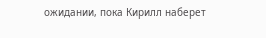ожидании, пока Кирилл наберет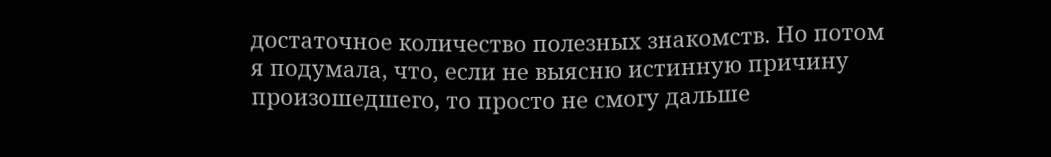достаточное количество полезных знакомств. Но потом я подумала, что, если не выясню истинную причину произошедшего, то просто не смогу дальше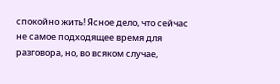спокойно жить! Ясное дело, что сейчас не самое подходящее время для разговора, но, во всяком случае,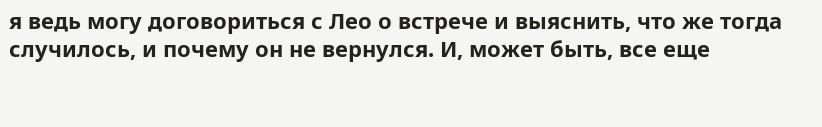я ведь могу договориться с Лео о встрече и выяснить, что же тогда случилось, и почему он не вернулся. И, может быть, все еще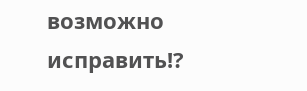возможно исправить!?